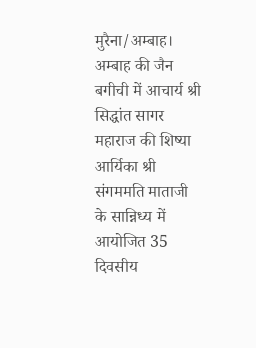मुरैना/अम्बाह। अम्बाह की जैन बगीची में आचार्य श्री सिद्धांत सागर महाराज की शिष्या आर्यिका श्री संगममति माताजी के सान्निध्य में आयोजित 35 दिवसीय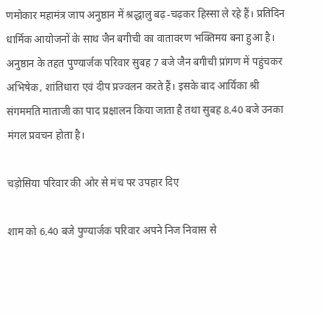णमोकार महामंत्र जाप अनुष्ठान में श्रद्धालु बढ़-चढ़कर हिस्सा ले रहे हैं। प्रतिदिन धार्मिक आयोजनों के साथ जैन बगीची का वातावरण भक्तिमय बना हुआ है। अनुष्ठान के तहत पुण्यार्जक परिवार सुबह 7 बजे जैन बगीची प्रांगण में पहुंचकर अभिषेक, शांतिधारा एवं दीप प्रज्वलन करते हैं। इसके बाद आर्यिका श्री संगममति माताजी का पाद प्रक्षालन किया जाता है तथा सुबह 8.40 बजे उनका मंगल प्रवचन होता है।

चड़ोसिया परिवार की ओर से मंच पर उपहार दिए

शाम को 6.40 बजे पुण्यार्जक परिवार अपने निज निवास से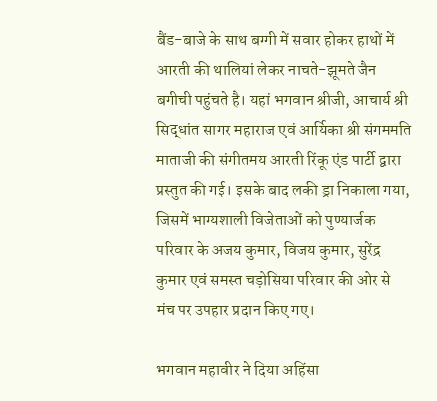बैंड-बाजे के साथ बग्गी में सवार होकर हाथों में आरती की थालियां लेकर नाचते-झूमते जैन बगीची पहुंचते है। यहां भगवान श्रीजी, आचार्य श्री सिद्धांत सागर महाराज एवं आर्यिका श्री संगममति माताजी की संगीतमय आरती रिंकू एंड पार्टी द्वारा प्रस्तुत की गई। इसके बाद लकी ड्रा निकाला गया, जिसमें भाग्यशाली विजेताओं को पुण्यार्जक परिवार के अजय कुमार, विजय कुमार, सुरेंद्र कुमार एवं समस्त चड़ोसिया परिवार की ओर से मंच पर उपहार प्रदान किए गए।

भगवान महावीर ने दिया अहिंसा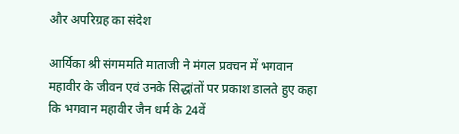और अपरिग्रह का संदेश

आर्यिका श्री संगममति माताजी ने मंगल प्रवचन में भगवान महावीर के जीवन एवं उनके सिद्धांतों पर प्रकाश डालते हुए कहा कि भगवान महावीर जैन धर्म के 24वें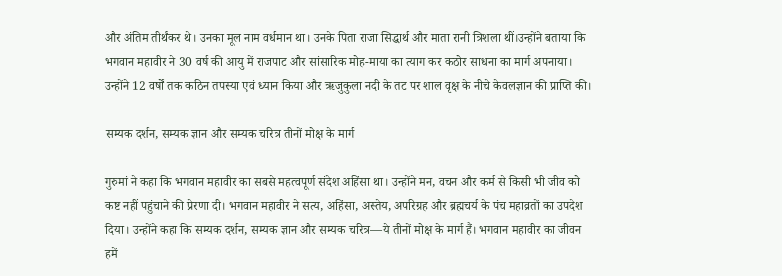और अंतिम तीर्थंकर थे। उनका मूल नाम वर्धमान था। उनके पिता राजा सिद्धार्थ और माता रानी त्रिशला थीं।उन्होंने बताया कि भगवान महावीर ने 30 वर्ष की आयु में राजपाट और सांसारिक मोह-माया का त्याग कर कठोर साधना का मार्ग अपनाया। उन्होंने 12 वर्षों तक कठिन तपस्या एवं ध्यान किया और ऋजुकुला नदी के तट पर शाल वृक्ष के नीचे केवलज्ञान की प्राप्ति की।

सम्यक दर्शन, सम्यक ज्ञान और सम्यक चरित्र तीनों मोक्ष के मार्ग

गुरुमां ने कहा कि भगवान महावीर का सबसे महत्वपूर्ण संदेश अहिंसा था। उन्होंने मन, वचन और कर्म से किसी भी जीव को कष्ट नहीं पहुंचाने की प्रेरणा दी। भगवान महावीर ने सत्य, अहिंसा, अस्तेय, अपरिग्रह और ब्रह्मचर्य के पंच महाव्रतों का उपदेश दिया। उन्होंने कहा कि सम्यक दर्शन, सम्यक ज्ञान और सम्यक चरित्र—ये तीनों मोक्ष के मार्ग हैं। भगवान महावीर का जीवन हमें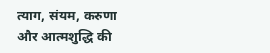त्याग, संयम, करुणा और आत्मशुद्धि की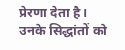प्रेरणा देता है। उनके सिद्धांतों को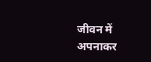जीवन में अपनाकर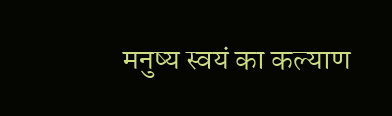मनुष्य स्वयं का कल्याण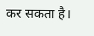कर सकता है।